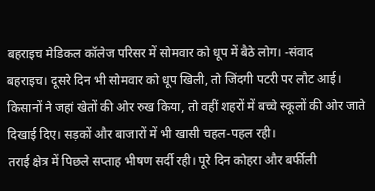बहराइच मेडिकल कॉलेज परिसर में सोमवार को धूप में बैठे लोग। -संवाद
बहराइच। दूसरे दिन भी सोमवार को धूप खिली, तो जिंदगी पटरी पर लौट आई। किसानों ने जहां खेतों की ओर रुख किया, तो वहीं शहरों में बच्चे स्कूलों की ओर जाते दिखाई दिए। सड़कों और बाजारों में भी खासी चहल-पहल रही।
तराई क्षेत्र में पिछले सप्ताह भीषण सर्दी रही। पूरे दिन कोहरा और बर्फीली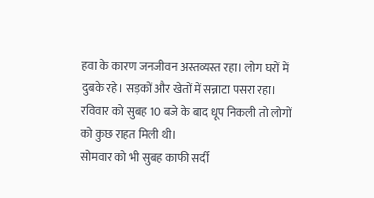हवा के कारण जनजीवन अस्तव्यस्त रहा। लोग घरों में दुबके रहे। सड़कों और खेतों में सन्नाटा पसरा रहा। रविवार को सुबह 10 बजे के बाद धूप निकली तो लोगों को कुछ राहत मिली थी।
सोमवार को भी सुबह काफी सर्दी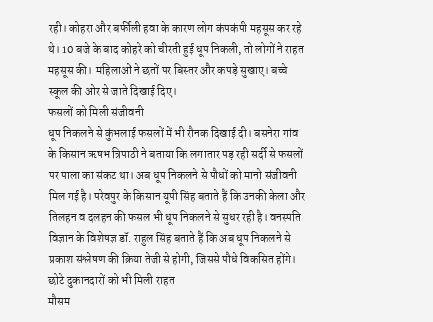रही। कोहरा और बर्फीली हवा के कारण लोग कंपकंपी महसूस कर रहे थे। 10 बजे के बाद कोहरे को चीरती हुई धूप निकली, तो लोगों ने राहत महसूस की। महिलाओं ने छतों पर बिस्तर और कपड़े सुखाए। बच्चे स्कूल की ओर से जाते दिखाई दिए।
फसलों को मिली संजीवनी
धूप निकलने से कुंभलाई फसलों में भी रौनक दिखाई दी। बसनेरा गांव के किसान ऋषभ त्रिपाठी ने बताया कि लगातार पड़ रही सर्दी से फसलों पर पाला का संकट था। अब धूप निकलने से पौधों को मानो संजीवनी मिल गई है। परेवपुर के किसान यूपी सिंह बताते हैं कि उनकी केला और तिलहन व दलहन की फसल भी धूप निकलने से सुधर रही है। वनस्पति विज्ञान के विशेषज्ञ डॉ. राहुल सिंह बताते हैं कि अब धूप निकलने से प्रकाश संश्लेषण की क्रिया तेजी से होगी, जिससे पौधे विकसित होंगे।
छोटे दुकानदारों को भी मिली राहत
मौसम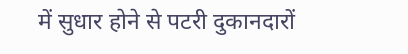में सुधार होने से पटरी दुकानदारों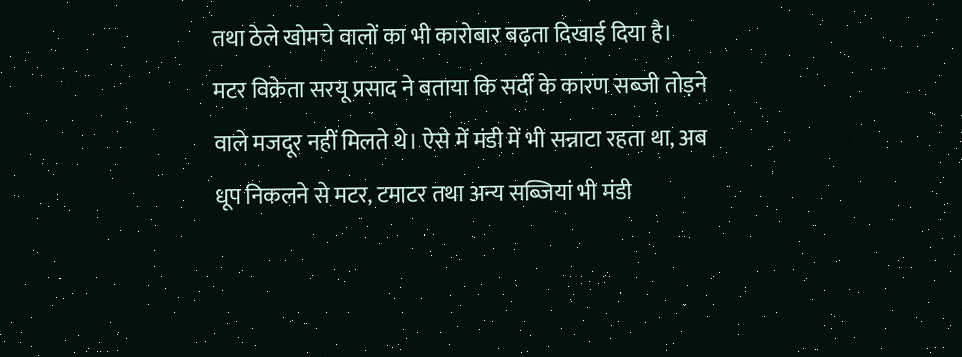तथा ठेले खोमचे वालों का भी कारोबार बढ़ता दिखाई दिया है। मटर विक्रेता सरयू प्रसाद ने बताया कि सर्दी के कारण सब्जी तोड़ने वाले मजदूर नहीं मिलते थे। ऐसे में मंडी में भी सन्नाटा रहता था, अब धूप निकलने से मटर, टमाटर तथा अन्य सब्जियां भी मंडी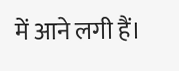में आने लगी हैं।